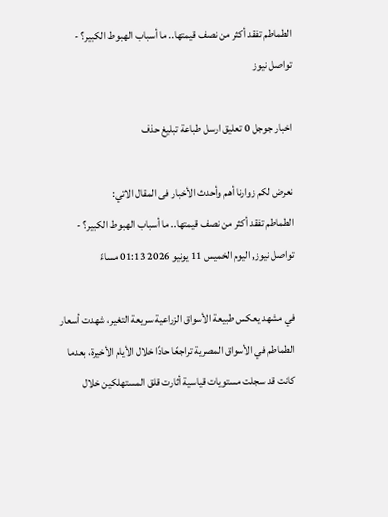الطماطم تفقد أكثر من نصف قيمتها.. ما أسباب الهبوط الكبير؟ - تواصل نيوز

اخبار جوجل 0 تعليق ارسل طباعة تبليغ حذف

نعرض لكم زوارنا أهم وأحدث الأخبار فى المقال الاتي:
الطماطم تفقد أكثر من نصف قيمتها.. ما أسباب الهبوط الكبير؟ - تواصل نيوز, اليوم الخميس 11 يونيو 2026 01:13 مساءً

في مشهد يعكس طبيعة الأسواق الزراعية سريعة التغير، شهدت أسعار الطماطم في الأسواق المصرية تراجعًا حادًا خلال الأيام الأخيرة، بعدما كانت قد سجلت مستويات قياسية أثارت قلق المستهلكين خلال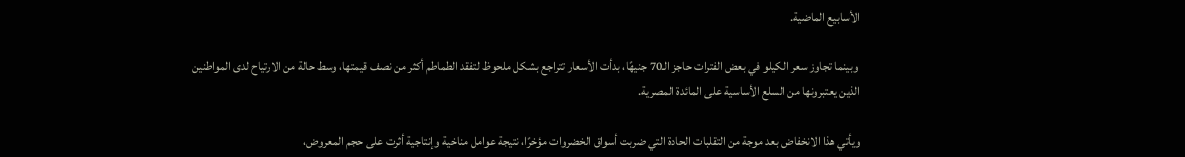الأسابيع الماضية.

 وبينما تجاوز سعر الكيلو في بعض الفترات حاجز الـ70 جنيهًا، بدأت الأسعار تتراجع بشكل ملحوظ لتفقد الطماطم أكثر من نصف قيمتها، وسط حالة من الارتياح لدى المواطنين الذين يعتبرونها من السلع الأساسية على المائدة المصرية.

ويأتي هذا الانخفاض بعد موجة من التقلبات الحادة التي ضربت أسواق الخضروات مؤخرًا، نتيجة عوامل مناخية وإنتاجية أثرت على حجم المعروض،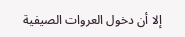إلا أن دخول العروات الصيفية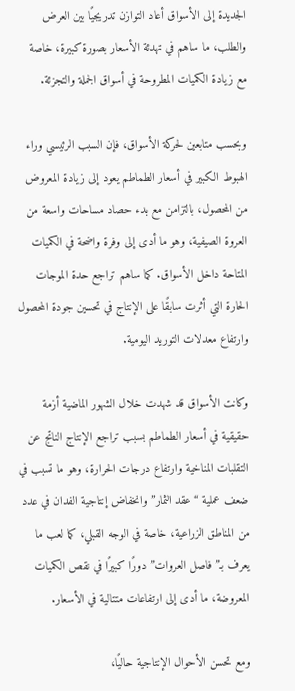الجديدة إلى الأسواق أعاد التوازن تدريجيًا بين العرض والطلب، ما ساهم في تهدئة الأسعار بصورة كبيرة، خاصة مع زيادة الكميات المطروحة في أسواق الجملة والتجزئة.

وبحسب متابعين لحركة الأسواق، فإن السبب الرئيسي وراء الهبوط الكبير في أسعار الطماطم يعود إلى زيادة المعروض من المحصول، بالتزامن مع بدء حصاد مساحات واسعة من العروة الصيفية، وهو ما أدى إلى وفرة واضحة في الكميات المتاحة داخل الأسواق. كما ساهم تراجع حدة الموجات الحارة التي أثرت سابقًا على الإنتاج في تحسين جودة المحصول وارتفاع معدلات التوريد اليومية.

وكانت الأسواق قد شهدت خلال الشهور الماضية أزمة حقيقية في أسعار الطماطم بسبب تراجع الإنتاج الناتج عن التقلبات المناخية وارتفاع درجات الحرارة، وهو ما تسبب في ضعف عملية “عقد الثمار” وانخفاض إنتاجية الفدان في عدد من المناطق الزراعية، خاصة في الوجه القبلي، كما لعب ما يعرف بـ”فاصل العروات” دورًا كبيرًا في نقص الكميات المعروضة، ما أدى إلى ارتفاعات متتالية في الأسعار.

ومع تحسن الأحوال الإنتاجية حاليًا،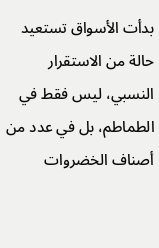بدأت الأسواق تستعيد حالة من الاستقرار النسبي، ليس فقط في الطماطم، بل في عدد من أصناف الخضروات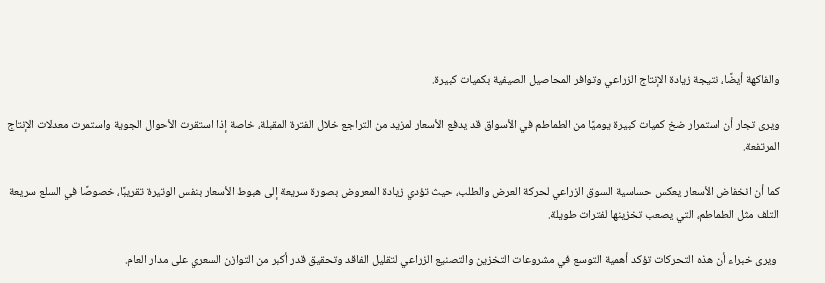والفاكهة أيضًا، نتيجة زيادة الإنتاج الزراعي وتوافر المحاصيل الصيفية بكميات كبيرة.

ويرى تجار أن استمرار ضخ كميات كبيرة يوميًا من الطماطم في الأسواق قد يدفع الأسعار لمزيد من التراجع خلال الفترة المقبلة، خاصة إذا استقرت الأحوال الجوية واستمرت معدلات الإنتاج المرتفعة.

كما أن انخفاض الأسعار يعكس حساسية السوق الزراعي لحركة العرض والطلب، حيث تؤدي زيادة المعروض بصورة سريعة إلى هبوط الأسعار بنفس الوتيرة تقريبًا، خصوصًا في السلع سريعة التلف مثل الطماطم، التي يصعب تخزينها لفترات طويلة.

 ويرى خبراء أن هذه التحركات تؤكد أهمية التوسع في مشروعات التخزين والتصنيع الزراعي لتقليل الفاقد وتحقيق قدر أكبر من التوازن السعري على مدار العام.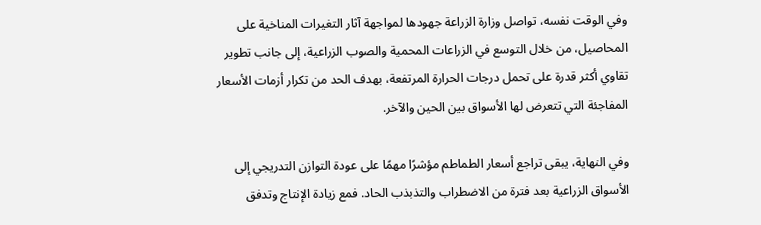وفي الوقت نفسه، تواصل وزارة الزراعة جهودها لمواجهة آثار التغيرات المناخية على المحاصيل، من خلال التوسع في الزراعات المحمية والصوب الزراعية، إلى جانب تطوير تقاوي أكثر قدرة على تحمل درجات الحرارة المرتفعة، بهدف الحد من تكرار أزمات الأسعار المفاجئة التي تتعرض لها الأسواق بين الحين والآخر.

وفي النهاية، يبقى تراجع أسعار الطماطم مؤشرًا مهمًا على عودة التوازن التدريجي إلى الأسواق الزراعية بعد فترة من الاضطراب والتذبذب الحاد. فمع زيادة الإنتاج وتدفق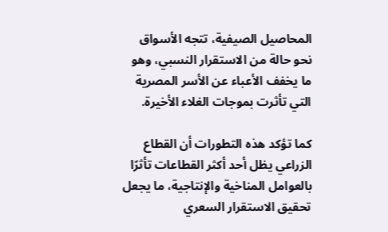المحاصيل الصيفية، تتجه الأسواق نحو حالة من الاستقرار النسبي، وهو ما يخفف الأعباء عن الأسر المصرية التي تأثرت بموجات الغلاء الأخيرة.

كما تؤكد هذه التطورات أن القطاع الزراعي يظل أحد أكثر القطاعات تأثرًا بالعوامل المناخية والإنتاجية، ما يجعل تحقيق الاستقرار السعري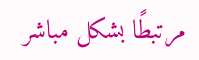مرتبطًا بشكل مباشر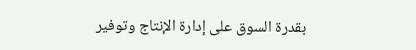بقدرة السوق على إدارة الإنتاج وتوفير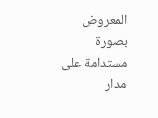المعروض بصورة مستدامة على مدار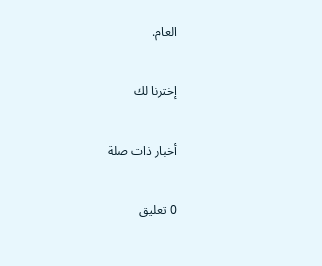العام.

إخترنا لك

أخبار ذات صلة

0 تعليق